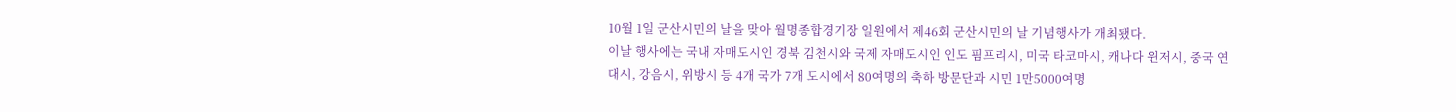10월 1일 군산시민의 날을 맞아 월명종합경기장 일원에서 제46회 군산시민의 날 기념행사가 개최됐다.
이날 행사에는 국내 자매도시인 경북 김천시와 국제 자매도시인 인도 핌프리시, 미국 타코마시, 캐나다 윈저시, 중국 연대시, 강음시, 위방시 등 4개 국가 7개 도시에서 80여명의 축하 방문단과 시민 1만5000여명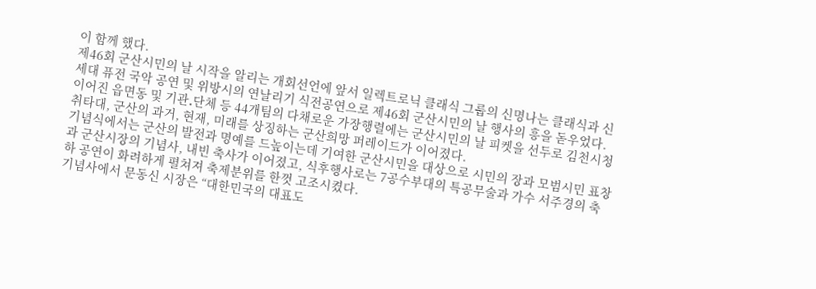이 함께 했다.
제46회 군산시민의 날 시작을 알리는 개회선언에 앞서 일렉트로닉 클래식 그룹의 신명나는 클래식과 신세대 퓨전 국악 공연 및 위방시의 연날리기 식전공연으로 제46회 군산시민의 날 행사의 흥을 돋우었다.
이어진 읍면동 및 기관․단체 등 44개팀의 다채로운 가장행렬에는 군산시민의 날 피켓을 선두로 김천시청 취타대, 군산의 과거, 현재, 미래를 상징하는 군산희망 퍼레이드가 이어졌다.
기념식에서는 군산의 발전과 명예를 드높이는데 기여한 군산시민을 대상으로 시민의 장과 모범시민 표창과 군산시장의 기념사, 내빈 축사가 이어졌고, 식후행사로는 7공수부대의 특공무술과 가수 서주경의 축하 공연이 화려하게 펼쳐져 축제분위를 한껏 고조시켰다.
기념사에서 문동신 시장은 “대한민국의 대표도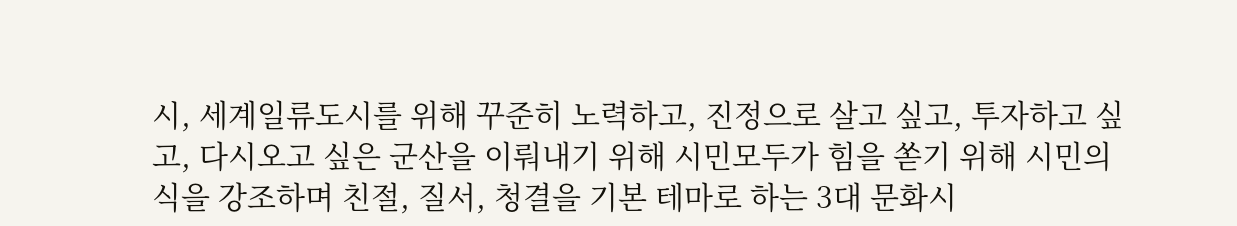시, 세계일류도시를 위해 꾸준히 노력하고, 진정으로 살고 싶고, 투자하고 싶고, 다시오고 싶은 군산을 이뤄내기 위해 시민모두가 힘을 쏟기 위해 시민의식을 강조하며 친절, 질서, 청결을 기본 테마로 하는 3대 문화시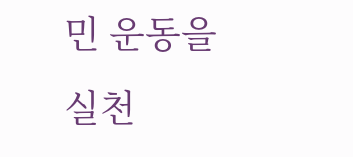민 운동을 실천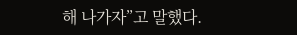해 나가자”고 말했다.